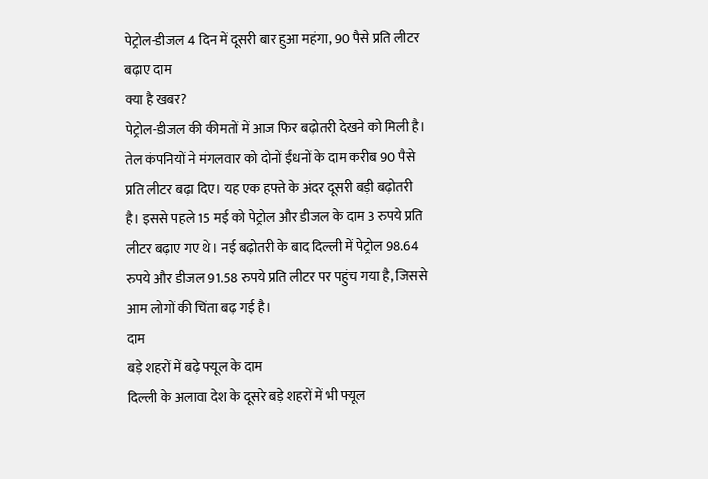पेट्रोल-डीजल 4 दिन में दूसरी बार हुआ महंगा, 90 पैसे प्रति लीटर बढ़ाए दाम
क्या है खबर?
पेट्रोल-डीजल की कीमतों में आज फिर बढ़ोतरी देखने को मिली है। तेल कंपनियों ने मंगलवार को दोनों ईंधनों के दाम करीब 90 पैसे प्रति लीटर बढ़ा दिए। यह एक हफ्ते के अंदर दूसरी बड़ी बढ़ोतरी है। इससे पहले 15 मई को पेट्रोल और डीजल के दाम 3 रुपये प्रति लीटर बढ़ाए गए थे। नई बढ़ोतरी के बाद दिल्ली में पेट्रोल 98.64 रुपये और डीजल 91.58 रुपये प्रति लीटर पर पहुंच गया है, जिससे आम लोगों की चिंता बढ़ गई है।
दाम
बड़े शहरों में बढ़े फ्यूल के दाम
दिल्ली के अलावा देश के दूसरे बड़े शहरों में भी फ्यूल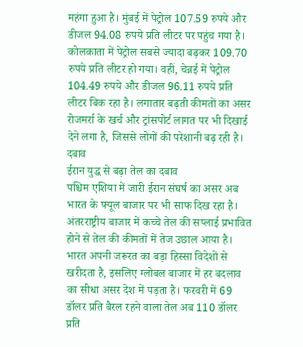महंगा हुआ है। मुंबई में पेट्रोल 107.59 रुपये और डीजल 94.08 रुपये प्रति लीटर पर पहुंच गया है। कोलकाता में पेट्रोल सबसे ज्यादा बढ़कर 109.70 रुपये प्रति लीटर हो गया। वहीं, चेन्नई में पेट्रोल 104.49 रुपये और डीजल 96.11 रुपये प्रति लीटर बिक रहा है। लगातार बढ़ती कीमतों का असर रोजमर्रा के खर्च और ट्रांसपोर्ट लागत पर भी दिखाई देने लगा है, जिससे लोगों की परेशानी बढ़ रही है।
दबाव
ईरान युद्ध से बढ़ा तेल का दबाव
पश्चिम एशिया में जारी ईरान संघर्ष का असर अब भारत के फ्यूल बाजार पर भी साफ दिख रहा है। अंतरराष्ट्रीय बाजार में कच्चे तेल की सप्लाई प्रभावित होने से तेल की कीमतों में तेज उछाल आया है। भारत अपनी जरूरत का बड़ा हिस्सा विदेशों से खरीदता है, इसलिए ग्लोबल बाजार में हर बदलाव का सीधा असर देश में पड़ता है। फरवरी में 69 डॉलर प्रति बैरल रहने वाला तेल अब 110 डॉलर प्रति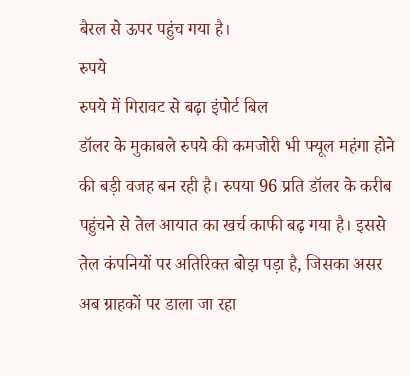बैरल से ऊपर पहुंच गया है।
रुपये
रुपये में गिरावट से बढ़ा इंपोर्ट बिल
डॉलर के मुकाबले रुपये की कमजोरी भी फ्यूल महंगा होने की बड़ी वजह बन रही है। रुपया 96 प्रति डॉलर के करीब पहुंचने से तेल आयात का खर्च काफी बढ़ गया है। इससे तेल कंपनियों पर अतिरिक्त बोझ पड़ा है, जिसका असर अब ग्राहकों पर डाला जा रहा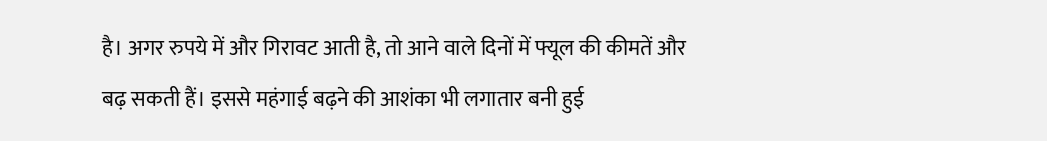है। अगर रुपये में और गिरावट आती है, तो आने वाले दिनों में फ्यूल की कीमतें और बढ़ सकती हैं। इससे महंगाई बढ़ने की आशंका भी लगातार बनी हुई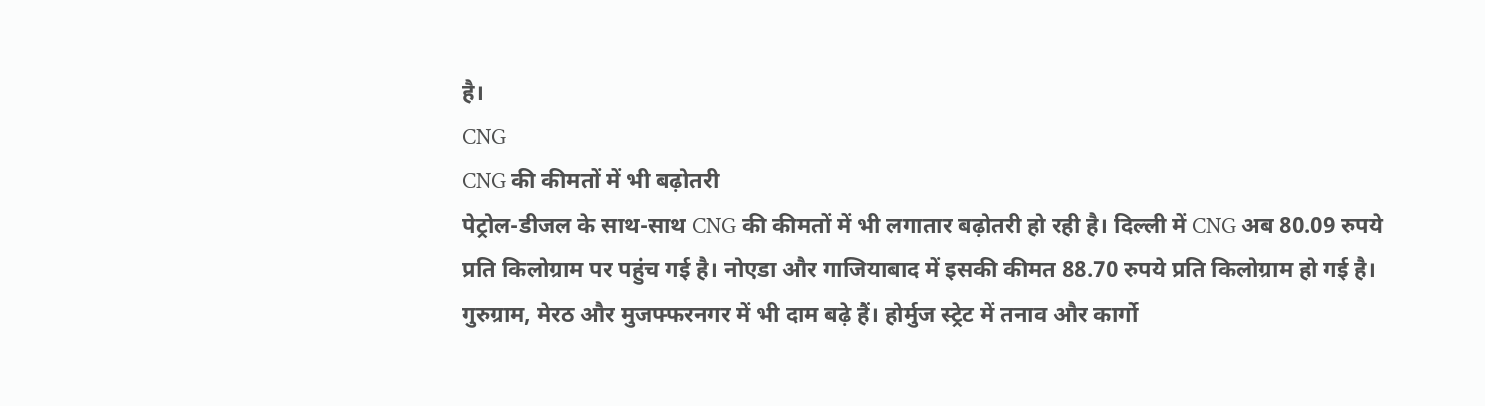है।
CNG
CNG की कीमतों में भी बढ़ोतरी
पेट्रोल-डीजल के साथ-साथ CNG की कीमतों में भी लगातार बढ़ोतरी हो रही है। दिल्ली में CNG अब 80.09 रुपये प्रति किलोग्राम पर पहुंच गई है। नोएडा और गाजियाबाद में इसकी कीमत 88.70 रुपये प्रति किलोग्राम हो गई है। गुरुग्राम, मेरठ और मुजफ्फरनगर में भी दाम बढ़े हैं। होर्मुज स्ट्रेट में तनाव और कार्गो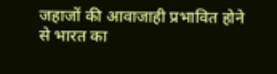जहाजों की आवाजाही प्रभावित होने से भारत का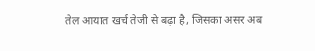तेल आयात खर्च तेजी से बढ़ा है, जिसका असर अब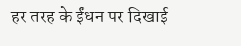हर तरह के ईंधन पर दिखाई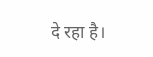दे रहा है।